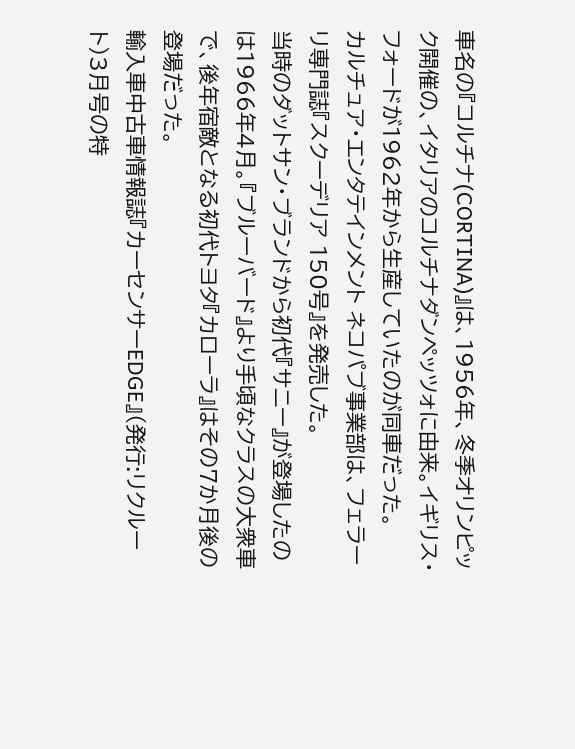車名の『コルチナ(CORTINA)』は、1956年、冬季オリンピック開催の、イタリアのコルチナダンペッツォに由来。イギリス・フォードが1962年から生産していたのが同車だった。
カルチュア・エンタテインメント ネコパブ事業部は、フェラーリ専門誌『スクーデリア 150号』を発売した。
当時のダットサン・ブランドから初代『サニー』が登場したのは1966年4月。『ブルーバード』より手頃なクラスの大衆車で、後年宿敵となる初代トヨタ『カローラ』はその7か月後の登場だった。
輸入車中古車情報誌『カーセンサーEDGE』(発行:リクルート)3月号の特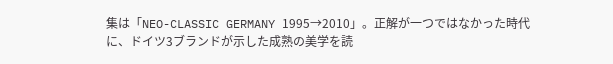集は「NEO-CLASSIC GERMANY 1995→2010」。正解が一つではなかった時代に、ドイツ3ブランドが示した成熟の美学を読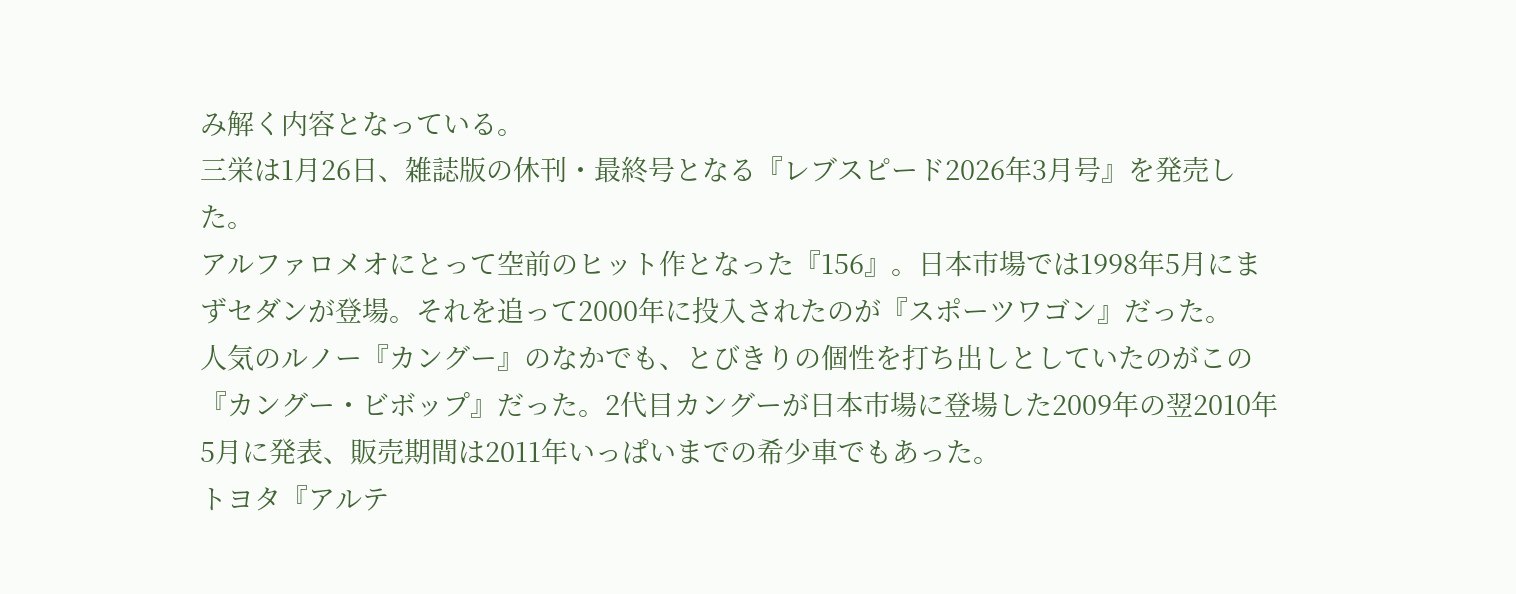み解く内容となっている。
三栄は1月26日、雑誌版の休刊・最終号となる『レブスピード2026年3月号』を発売した。
アルファロメオにとって空前のヒット作となった『156』。日本市場では1998年5月にまずセダンが登場。それを追って2000年に投入されたのが『スポーツワゴン』だった。
人気のルノー『カングー』のなかでも、とびきりの個性を打ち出しとしていたのがこの『カングー・ビボップ』だった。2代目カングーが日本市場に登場した2009年の翌2010年5月に発表、販売期間は2011年いっぱいまでの希少車でもあった。
トヨタ『アルテ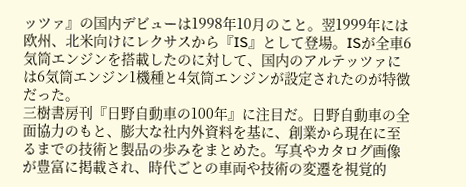ッツァ』の国内デビューは1998年10月のこと。翌1999年には欧州、北米向けにレクサスから『IS』として登場。ISが全車6気筒エンジンを搭載したのに対して、国内のアルテッツァには6気筒エンジン1機種と4気筒エンジンが設定されたのが特徴だった。
三樹書房刊『日野自動車の100年』に注目だ。日野自動車の全面協力のもと、膨大な社内外資料を基に、創業から現在に至るまでの技術と製品の歩みをまとめた。写真やカタログ画像が豊富に掲載され、時代ごとの車両や技術の変遷を視覚的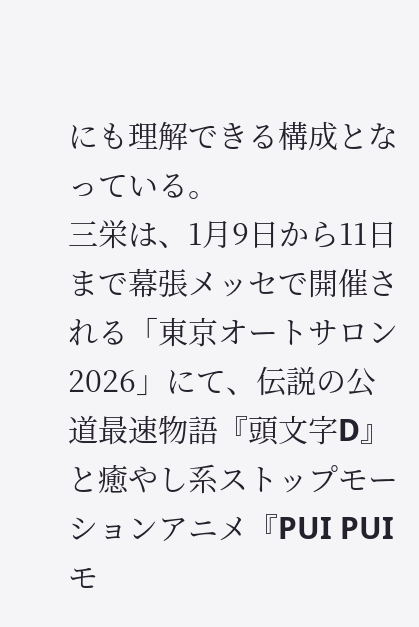にも理解できる構成となっている。
三栄は、1月9日から11日まで幕張メッセで開催される「東京オートサロン2026」にて、伝説の公道最速物語『頭文字D』と癒やし系ストップモーションアニメ『PUI PUI モ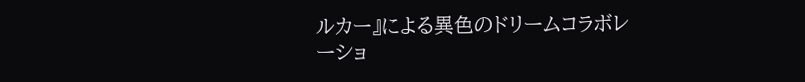ルカー』による異色のドリームコラボレーショ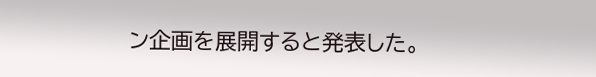ン企画を展開すると発表した。